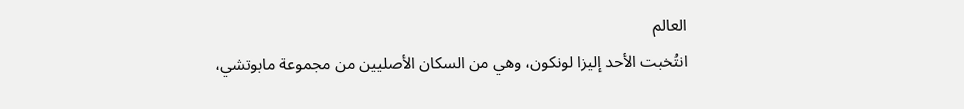العالم
انتُخبت الأحد إليزا لونكون، وهي من السكان الأصليين من مجموعة مابوتشي،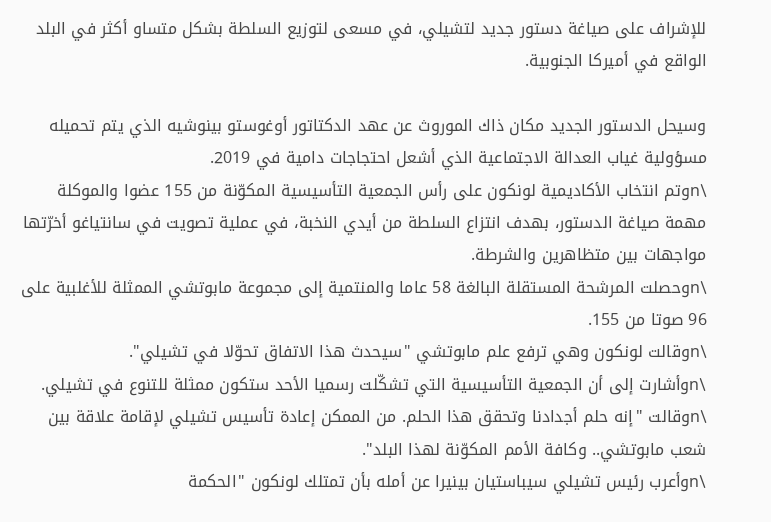للإشراف على صياغة دستور جديد لتشيلي، في مسعى لتوزيع السلطة بشكل متساو أكثر في البلد الواقع في أميركا الجنوبية.

وسيحل الدستور الجديد مكان ذاك الموروث عن عهد الدكتاتور أوغوستو بينوشيه الذي يتم تحميله مسؤولية غياب العدالة الاجتماعية الذي أشعل احتجاجات دامية في 2019.
\nوتم انتخاب الأكاديمية لونكون على رأس الجمعية التأسيسية المكوّنة من 155 عضوا والموكلة مهمة صياغة الدستور، بهدف انتزاع السلطة من أيدي النخبة، في عملية تصويت في سانتياغو أخرّتها مواجهات بين متظاهرين والشرطة.
\nوحصلت المرشحة المستقلة البالغة 58 عاما والمنتمية إلى مجموعة مابوتشي الممثلة للأغلبية على 96 صوتا من 155.
\nوقالت لونكون وهي ترفع علم مابوتشي "سيحدث هذا الاتفاق تحوّلا في تشيلي".
\nوأشارت إلى أن الجمعية التأسيسية التي تشكّلت رسميا الأحد ستكون ممثلة للتنوع في تشيلي.
\nوقالت "إنه حلم أجدادنا وتحقق هذا الحلم. من الممكن إعادة تأسيس تشيلي لإقامة علاقة بين شعب مابوتشي.. وكافة الأمم المكوّنة لهذا البلد".
\nوأعرب رئيس تشيلي سيباستيان بينيرا عن أمله بأن تمتلك لونكون "الحكمة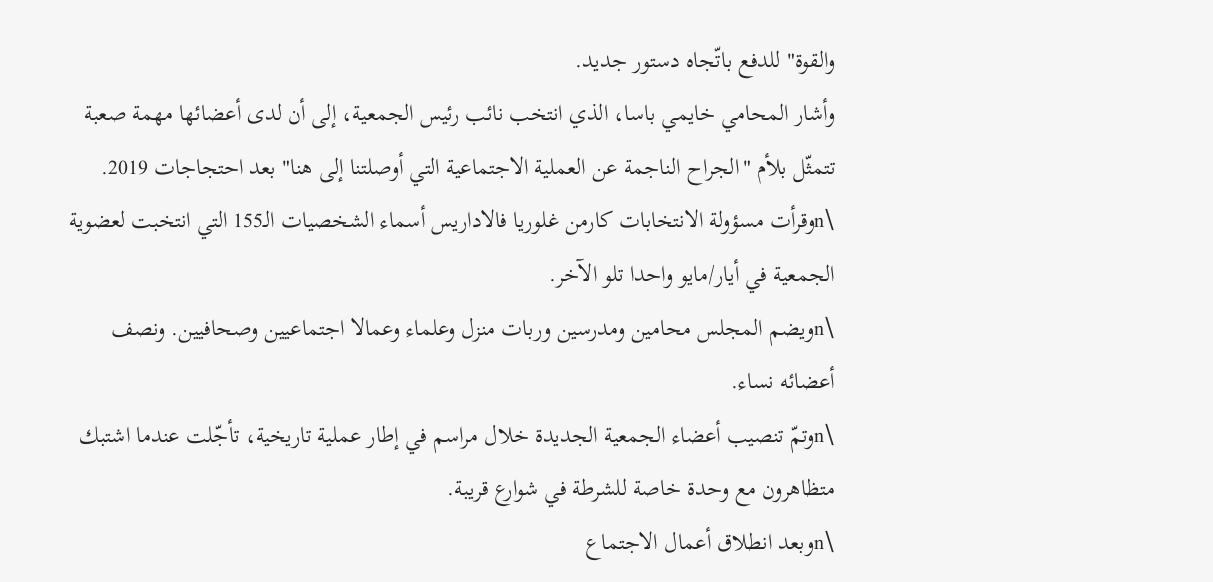والقوة" للدفع باتّجاه دستور جديد.
وأشار المحامي خايمي باسا، الذي انتخب نائب رئيس الجمعية، إلى أن لدى أعضائها مهمة صعبة تتمثّل بلأم "الجراح الناجمة عن العملية الاجتماعية التي أوصلتنا إلى هنا" بعد احتجاجات 2019.
\nوقرأت مسؤولة الانتخابات كارمن غلوريا فالاداريس أسماء الشخصيات الـ155 التي انتخبت لعضوية الجمعية في أيار/مايو واحدا تلو الآخر.
\nويضم المجلس محامين ومدرسين وربات منزل وعلماء وعمالا اجتماعيين وصحافيين. ونصف أعضائه نساء.
\nوتمّ تنصيب أعضاء الجمعية الجديدة خلال مراسم في إطار عملية تاريخية، تأجّلت عندما اشتبك متظاهرون مع وحدة خاصة للشرطة في شوارع قريبة.
\nوبعد انطلاق أعمال الاجتماع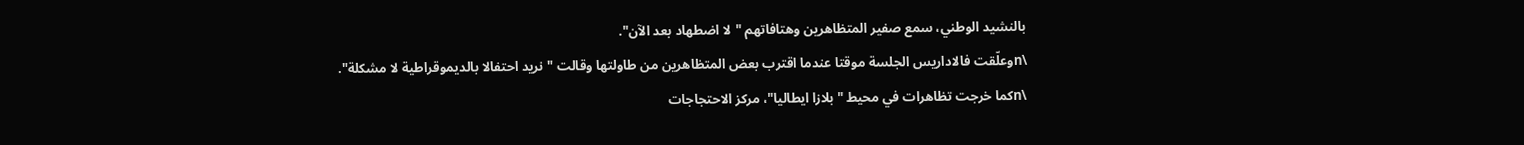بالنشيد الوطني، سمع صفير المتظاهرين وهتافاتهم "لا اضطهاد بعد الآن".
\nوعلّقت فالاداريس الجلسة موقتا عندما اقترب بعض المتظاهرين من طاولتها وقالت "نريد احتفالا بالديموقراطية لا مشكلة".
\nكما خرجت تظاهرات في محيط "بلازا ايطاليا"، مركز الاحتجاجات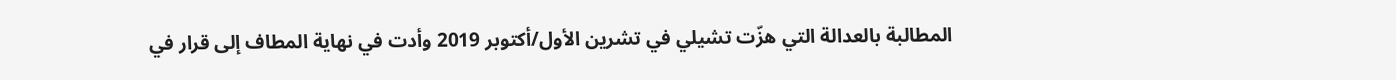المطالبة بالعدالة التي هزّت تشيلي في تشرين الأول/أكتوبر 2019 وأدت في نهاية المطاف إلى قرار في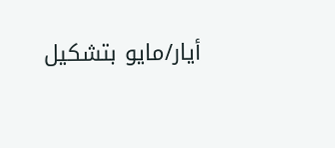أيار/مايو بتشكيل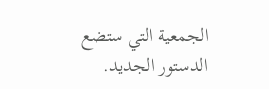الجمعية التي ستضع الدستور الجديد.